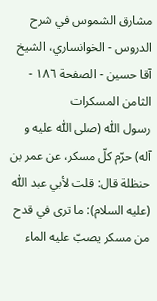مشارق الشموس في شرح الدروس - الخوانساري، الشيخ آقا حسين - الصفحة ١٨٦ - الثامن المسكرات
رسول اللّٰه (صلى اللّٰه عليه و آله) حرّم كلّ مسكر، عن عمر بن حنظلة قال: قلت لأبي عبد اللّٰه (عليه السلام): ما ترى في قدح من مسكر يصبّ عليه الماء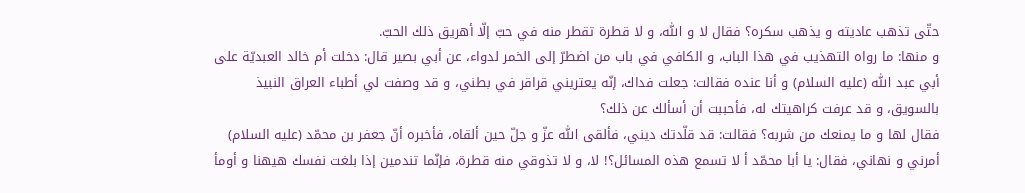حتّى تذهب عاديته و يذهب سكره؟ فقال لا و اللّٰه، و لا قطرة تقطر منه في حبّ إلّا أهريق ذلك الحبّ.
و منها: ما رواه التهذيب في هذا الباب، و الكافي في باب من اضطرّ إلى الخمر لدواء، عن أبي بصير قال: دخلت أم خالد العبديّة على أبي عبد اللّٰه (عليه السلام) و أنا عنده فقالت: جعلت فداك، إنّه يعتريني قراقر في بطني، و قد وصفت لي أطباء العراق النبيذ بالسويق، و قد عرفت كراهيتك له، فأحببت أن أسألك عن ذلك؟
فقال لها و ما يمنعك من شربه؟ فقالت: قد قلّدتك ديني، فألقى اللّٰه عزّ و جلّ حين ألقاه، فأخبره أنّ جعفر بن محمّد (عليه السلام) أمرني و نهاني، فقال: يا أبا محمّد أ لا تسمع هذه المسائل؟! لا، و لا تذوقي منه قطرة، فإنّما تندمين إذا بلغت نفسك هيهنا و أومأ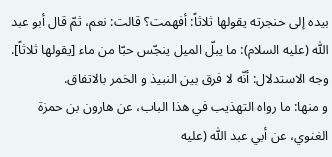بيده إلى حنجرته يقولها ثلاثاً: أفهمت؟ قالت: نعم، ثمّ قال أبو عبد اللّٰه (عليه السلام): ما يبلّ الميل ينجّس حبّا من ماء [يقولها ثلاثاً].
وجه الاستدلال: أنّه لا فرق بين النبيذ و الخمر بالاتفاق.
و منها: ما رواه التهذيب في هذا الباب، عن هارون بن حمزة الغنوي، عن أبي عبد اللّٰه (عليه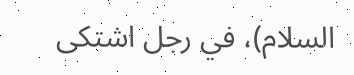السلام)، في رجل اشتكى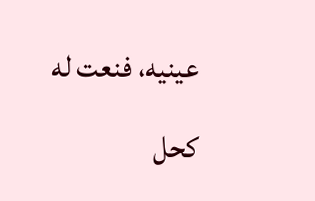عينيه، فنعت له كحل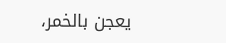يعجن بالخمر،